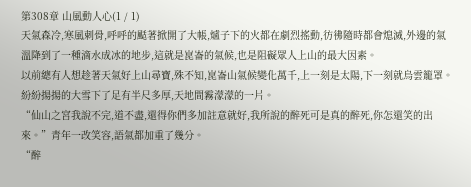第308章 山風動人心(1 / 1)
天氣森冷,寒風刺骨,呼呼的颳著掀開了大帳,爐子下的火都在劇烈搖動,彷彿隨時都會熄滅,外邊的氣溫降到了一種滴水成冰的地步,這就是崑崙的氣候,也是阻礙眾人上山的最大因素。
以前總有人想趁著天氣好上山尋寶,殊不知,崑崙山氣候變化萬千,上一刻是太陽,下一刻就烏雲籠罩。
紛紛揚揚的大雪下了足有半尺多厚,天地間霧濛濛的一片。
“仙山之宮我說不完,道不盡,還得你們多加註意就好,我所說的醉死可是真的醉死,你怎還笑的出來。”青年一改笑容,語氣都加重了幾分。
“醉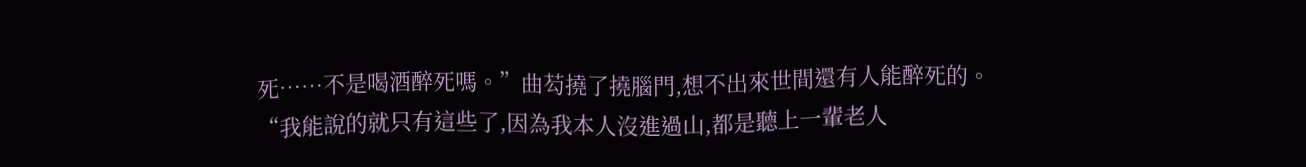死……不是喝酒醉死嗎。”曲芶撓了撓腦門,想不出來世間還有人能醉死的。
“我能說的就只有這些了,因為我本人沒進過山,都是聽上一輩老人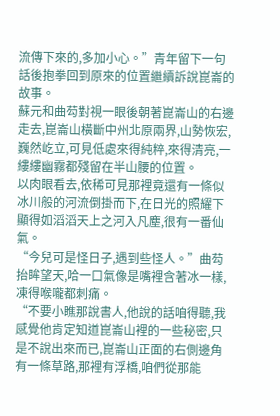流傳下來的,多加小心。”青年留下一句話後抱拳回到原來的位置繼續訴說崑崙的故事。
蘇元和曲芶對視一眼後朝著崑崙山的右邊走去,崑崙山橫斷中州北原兩界,山勢恢宏,巍然屹立,可見低處來得純粹,來得清亮,一縷縷幽霧都殘留在半山腰的位置。
以肉眼看去,依稀可見那裡竟還有一條似冰川般的河流倒掛而下,在日光的照耀下顯得如滔滔天上之河入凡塵,很有一番仙氣。
“今兒可是怪日子,遇到些怪人。”曲芶抬眸望天,哈一口氣像是嘴裡含著冰一樣,凍得喉嚨都刺痛。
“不要小瞧那說書人,他說的話咱得聽,我感覺他肯定知道崑崙山裡的一些秘密,只是不說出來而已,崑崙山正面的右側邊角有一條草路,那裡有浮橋,咱們從那能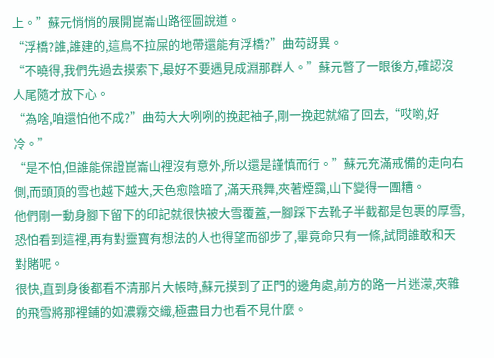上。”蘇元悄悄的展開崑崙山路徑圖說道。
“浮橋?誰,誰建的,這鳥不拉屎的地帶還能有浮橋?”曲芶訝異。
“不曉得,我們先過去摸索下,最好不要遇見成淵那群人。”蘇元瞥了一眼後方,確認沒人尾隨才放下心。
“為啥,咱還怕他不成?”曲芶大大咧咧的挽起袖子,剛一挽起就縮了回去,“哎喲,好冷。”
“是不怕,但誰能保證崑崙山裡沒有意外,所以還是謹慎而行。”蘇元充滿戒備的走向右側,而頭頂的雪也越下越大,天色愈陰暗了,滿天飛舞,夾著煙靄,山下變得一團糟。
他們剛一動身腳下留下的印記就很快被大雪覆蓋,一腳踩下去靴子半截都是包裹的厚雪,恐怕看到這裡,再有對靈寶有想法的人也得望而卻步了,畢竟命只有一條,試問誰敢和天對賭呢。
很快,直到身後都看不清那片大帳時,蘇元摸到了正門的邊角處,前方的路一片迷濛,夾雜的飛雪將那裡鋪的如濃霧交織,極盡目力也看不見什麼。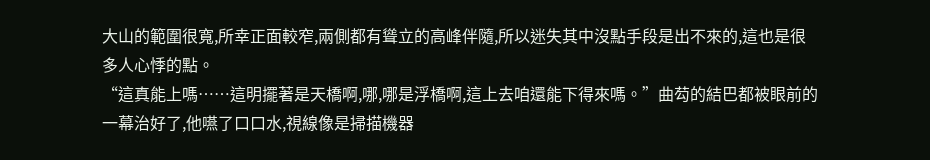大山的範圍很寬,所幸正面較窄,兩側都有聳立的高峰伴隨,所以迷失其中沒點手段是出不來的,這也是很多人心悸的點。
“這真能上嗎……這明擺著是天橋啊,哪,哪是浮橋啊,這上去咱還能下得來嗎。”曲芶的結巴都被眼前的一幕治好了,他嚥了口口水,視線像是掃描機器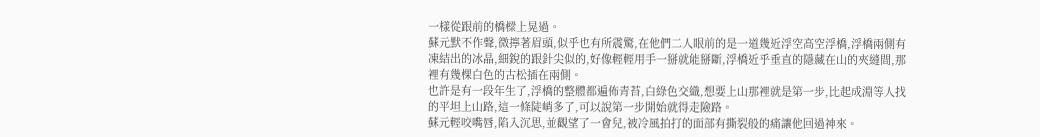一樣從跟前的橋樑上晃過。
蘇元默不作聲,微擰著眉頭,似乎也有所震驚,在他們二人眼前的是一道幾近浮空高空浮橋,浮橋兩側有凍結出的冰晶,細銳的跟針尖似的,好像輕輕用手一掰就能掰斷,浮橋近乎垂直的隱藏在山的夾縫間,那裡有幾棵白色的古松插在兩側。
也許是有一段年生了,浮橋的整體都遍佈青苔,白綠色交織,想要上山那裡就是第一步,比起成淵等人找的平坦上山路,這一條陡峭多了,可以說第一步開始就得走險路。
蘇元輕咬嘴唇,陷入沉思,並觀望了一會兒,被冷風拍打的面部有撕裂般的痛讓他回過神來。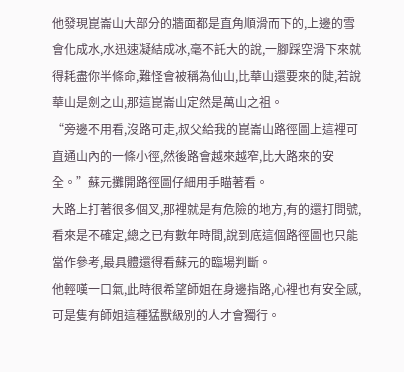他發現崑崙山大部分的牆面都是直角順滑而下的,上邊的雪會化成水,水迅速凝結成冰,毫不託大的說,一腳踩空滑下來就得耗盡你半條命,難怪會被稱為仙山,比華山還要來的陡,若說華山是劍之山,那這崑崙山定然是萬山之祖。
“旁邊不用看,沒路可走,叔父給我的崑崙山路徑圖上這裡可直通山內的一條小徑,然後路會越來越窄,比大路來的安全。”蘇元攤開路徑圖仔細用手瞄著看。
大路上打著很多個叉,那裡就是有危險的地方,有的還打問號,看來是不確定,總之已有數年時間,說到底這個路徑圖也只能當作參考,最具體還得看蘇元的臨場判斷。
他輕嘆一口氣,此時很希望師姐在身邊指路,心裡也有安全感,可是隻有師姐這種猛獸級別的人才會獨行。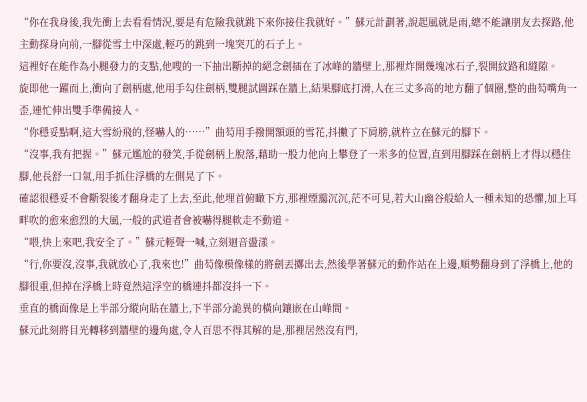“你在我身後,我先衝上去看看情況,要是有危險我就跳下來你接住我就好。”蘇元計劃著,說起風就是雨,總不能讓朋友去探路,他主動探身向前,一腳從雪土中深處,輕巧的跳到一塊突兀的石子上。
這裡好在能作為小腿發力的支點,他嗖的一下抽出斷掉的絕念劍插在了冰峰的牆壁上,那裡炸開幾塊冰石子,裂開紋路和縫隙。
旋即他一躍而上,衝向了劍柄處,他用手勾住劍柄,雙腿試圖踩在牆上,結果腳底打滑,人在三丈多高的地方翻了個圈,整的曲芶嘴角一歪,連忙伸出雙手準備接人。
“你穩妥點啊,這大雪紛飛的,怪嚇人的……”曲芶用手撥開額頭的雪花,抖擻了下肩膀,就杵立在蘇元的腳下。
“沒事,我有把握。”蘇元尷尬的發笑,手從劍柄上脫落,藉助一股力他向上攀登了一米多的位置,直到用腳踩在劍柄上才得以穩住腳,他長舒一口氣,用手抓住浮橋的左側晃了下。
確認很穩妥不會斷裂後才翻身走了上去,至此,他埋首俯瞰下方,那裡煙靄沉沉,茫不可見,若大山幽谷般給人一種未知的恐懼,加上耳畔吹的愈來愈烈的大風,一般的武道者會被嚇得腿軟走不動道。
“喂,快上來吧,我安全了。”蘇元輕聲一喊,立刻迴音盪漾。
“行,你要沒,沒事,我就放心了,我來也!”曲芶像模像樣的將劍丟擲出去,然後學著蘇元的動作站在上邊,順勢翻身到了浮橋上,他的腳很重,但掉在浮橋上時竟然這浮空的橋連抖都沒抖一下。
垂直的橋面像是上半部分縱向貼在牆上,下半部分詭異的橫向鑲嵌在山峰間。
蘇元此刻將目光轉移到牆壁的邊角處,令人百思不得其解的是,那裡居然沒有門,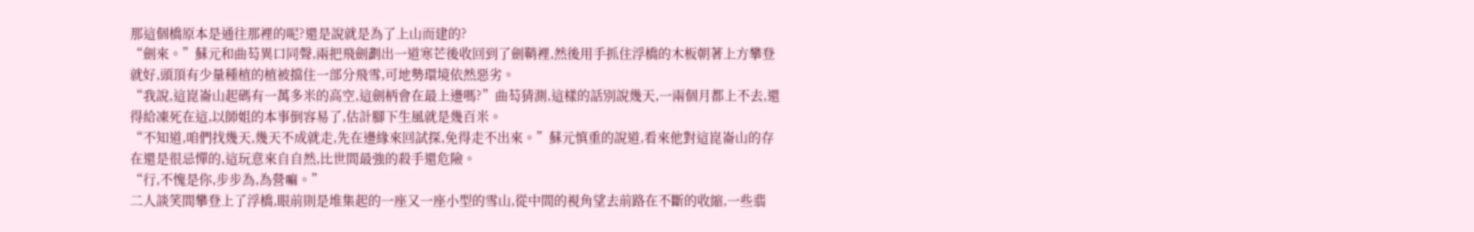那這個橋原本是通往那裡的呢?還是說就是為了上山而建的?
“劍來。”蘇元和曲芶異口同聲,兩把飛劍劃出一道寒芒後收回到了劍鞘裡,然後用手抓住浮橋的木板朝著上方攀登就好,頭頂有少量種植的植被擋住一部分飛雪,可地勢環境依然惡劣。
“我說,這崑崙山起碼有一萬多米的高空,這劍柄會在最上邊嗎?”曲芶猜測,這樣的話別說幾天,一兩個月都上不去,還得給凍死在這,以師姐的本事倒容易了,估計腳下生風就是幾百米。
“不知道,咱們找幾天,幾天不成就走,先在邊緣來回試探,免得走不出來。”蘇元慎重的說道,看來他對這崑崙山的存在還是很忌憚的,這玩意來自自然,比世間最強的殺手還危險。
“行,不愧是你,步步為,為營嘛。”
二人談笑間攀登上了浮橋,眼前則是堆集起的一座又一座小型的雪山,從中間的視角望去前路在不斷的收縮,一些翡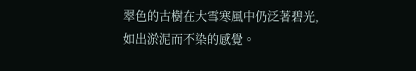翠色的古樹在大雪寒風中仍泛著碧光,如出淤泥而不染的感覺。